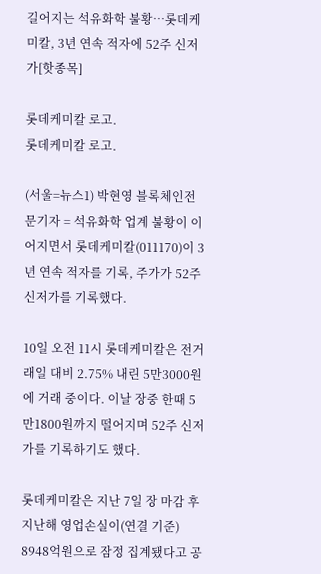길어지는 석유화학 불황…롯데케미칼, 3년 연속 적자에 52주 신저가[핫종목]

롯데케미칼 로고.
롯데케미칼 로고.

(서울=뉴스1) 박현영 블록체인전문기자 = 석유화학 업계 불황이 이어지면서 롯데케미칼(011170)이 3년 연속 적자를 기록, 주가가 52주 신저가를 기록했다.

10일 오전 11시 롯데케미칼은 전거래일 대비 2.75% 내린 5만3000원에 거래 중이다. 이날 장중 한때 5만1800원까지 떨어지며 52주 신저가를 기록하기도 했다.

롯데케미칼은 지난 7일 장 마감 후 지난해 영업손실이(연결 기준) 8948억원으로 잠정 집계됐다고 공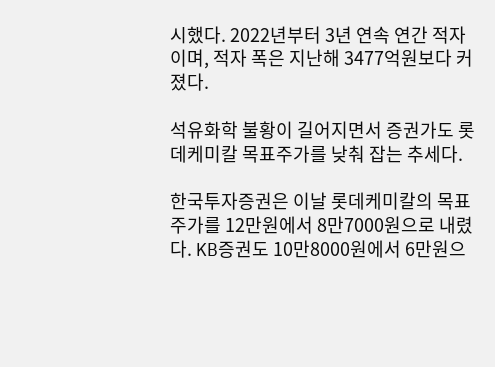시했다. 2022년부터 3년 연속 연간 적자이며, 적자 폭은 지난해 3477억원보다 커졌다.

석유화학 불황이 길어지면서 증권가도 롯데케미칼 목표주가를 낮춰 잡는 추세다.

한국투자증권은 이날 롯데케미칼의 목표주가를 12만원에서 8만7000원으로 내렸다. KB증권도 10만8000원에서 6만원으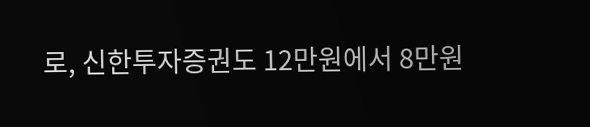로, 신한투자증권도 12만원에서 8만원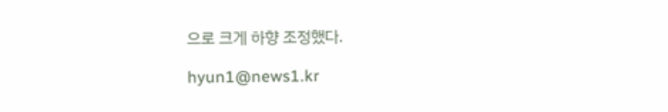으로 크게 하향 조정했다.

hyun1@news1.kr